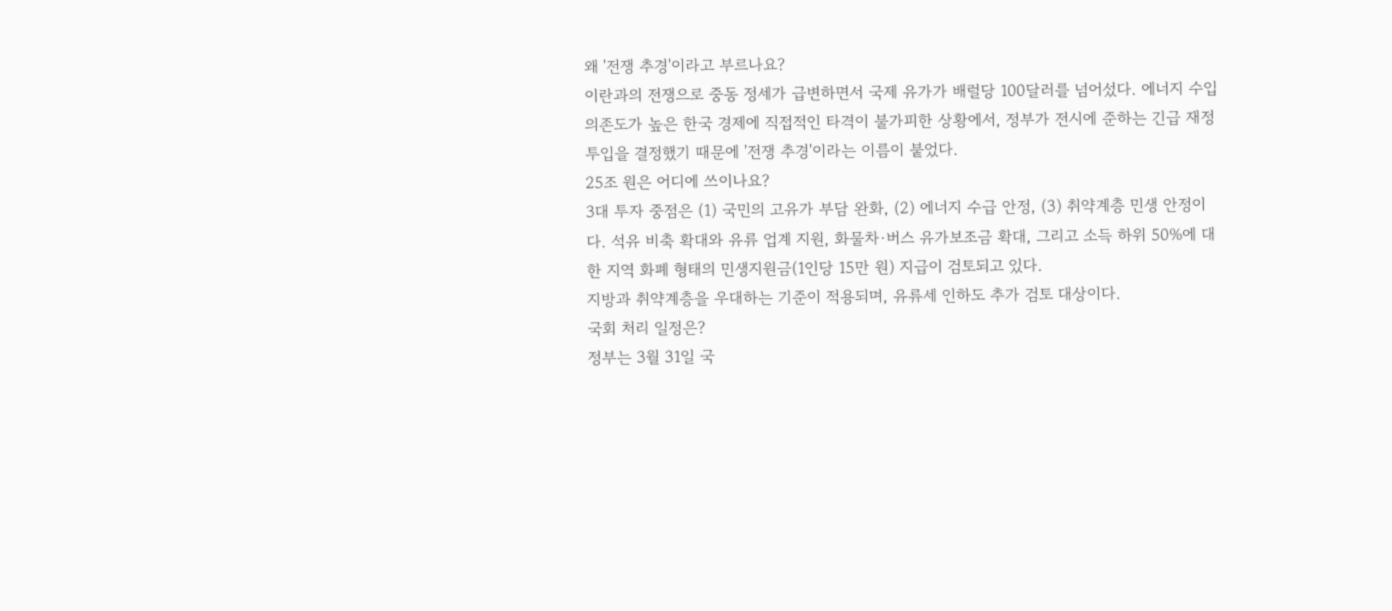왜 '전쟁 추경'이라고 부르나요?
이란과의 전쟁으로 중동 정세가 급변하면서 국제 유가가 배럴당 100달러를 넘어섰다. 에너지 수입 의존도가 높은 한국 경제에 직접적인 타격이 불가피한 상황에서, 정부가 전시에 준하는 긴급 재정 투입을 결정했기 때문에 '전쟁 추경'이라는 이름이 붙었다.
25조 원은 어디에 쓰이나요?
3대 투자 중점은 (1) 국민의 고유가 부담 완화, (2) 에너지 수급 안정, (3) 취약계층 민생 안정이다. 석유 비축 확대와 유류 업계 지원, 화물차·버스 유가보조금 확대, 그리고 소득 하위 50%에 대한 지역 화폐 형태의 민생지원금(1인당 15만 원) 지급이 검토되고 있다.
지방과 취약계층을 우대하는 기준이 적용되며, 유류세 인하도 추가 검토 대상이다.
국회 처리 일정은?
정부는 3월 31일 국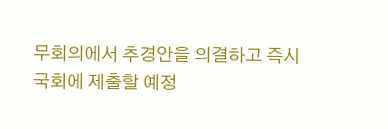무회의에서 추경안을 의결하고 즉시 국회에 제출할 예정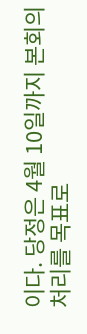이다. 당정은 4월 10일까지 본회의 처리를 목표로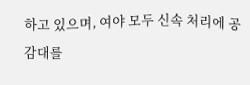하고 있으며, 여야 모두 신속 처리에 공감대를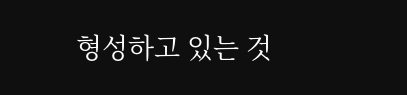형성하고 있는 것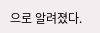으로 알려졌다.